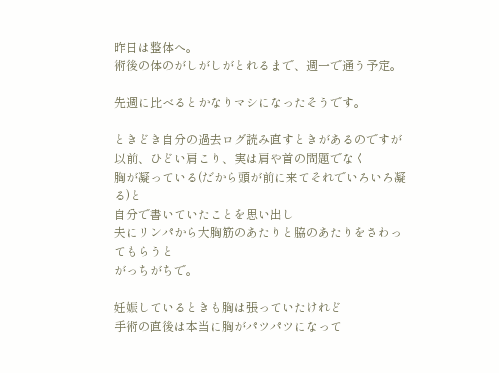昨日は整体へ。
術後の体のがしがしがとれるまで、週一で通う予定。

先週に比べるとかなりマシになったそうです。

ときどき自分の過去ログ読み直すときがあるのですが
以前、ひどい肩こり、実は肩や首の問題でなく
胸が凝っている(だから頭が前に来てそれでいろいろ凝る)と
自分で書いていたことを思い出し
夫にリンパから大胸筋のあたりと脇のあたりをさわってもらうと
がっちがちで。

妊娠しているときも胸は張っていたけれど
手術の直後は本当に胸がパツパツになって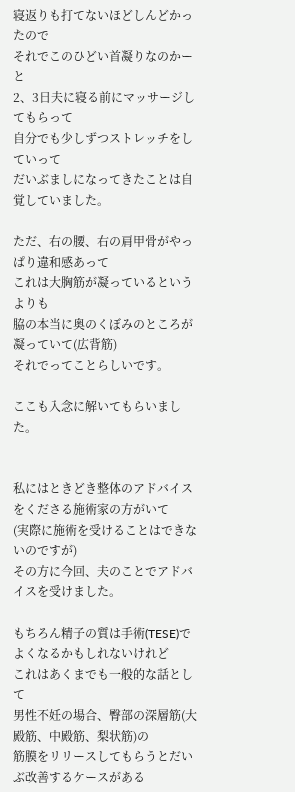寝返りも打てないほどしんどかったので
それでこのひどい首凝りなのかーと
2、3日夫に寝る前にマッサージしてもらって
自分でも少しずつストレッチをしていって
だいぶましになってきたことは自覚していました。

ただ、右の腰、右の肩甲骨がやっぱり違和感あって
これは大胸筋が凝っているというよりも
脇の本当に奥のくぼみのところが凝っていて(広背筋)
それでってことらしいです。

ここも入念に解いてもらいました。


私にはときどき整体のアドバイスをくださる施術家の方がいて
(実際に施術を受けることはできないのですが)
その方に今回、夫のことでアドバイスを受けました。

もちろん精子の質は手術(TESE)でよくなるかもしれないけれど
これはあくまでも一般的な話として
男性不妊の場合、臀部の深層筋(大殿筋、中殿筋、梨状筋)の
筋膜をリリースしてもらうとだいぶ改善するケースがある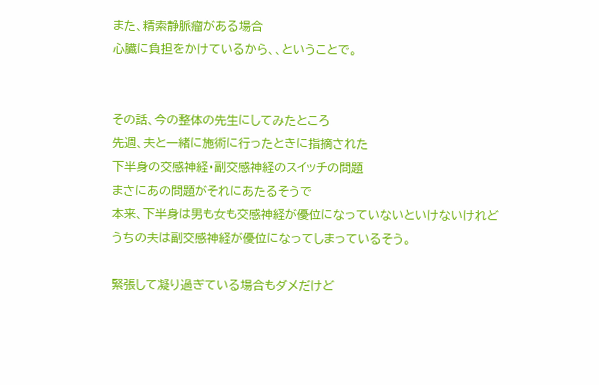また、精索静脈瘤がある場合
心臓に負担をかけているから、、ということで。


その話、今の整体の先生にしてみたところ
先週、夫と一緒に施術に行ったときに指摘された
下半身の交感神経・副交感神経のスイッチの問題
まさにあの問題がそれにあたるそうで
本来、下半身は男も女も交感神経が優位になっていないといけないけれど
うちの夫は副交感神経が優位になってしまっているそう。

緊張して凝り過ぎている場合もダメだけど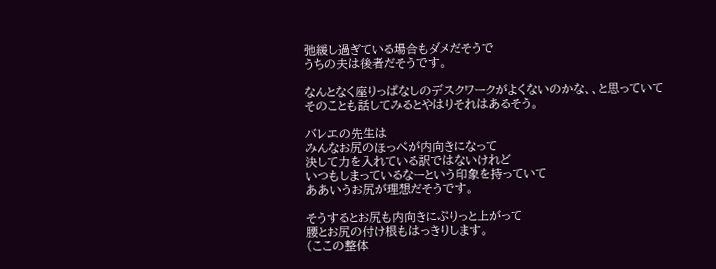弛緩し過ぎている場合もダメだそうで
うちの夫は後者だそうです。

なんとなく座りっぱなしのデスクワークがよくないのかな、、と思っていて
そのことも話してみるとやはりそれはあるそう。

バレエの先生は
みんなお尻のほっぺが内向きになって
決して力を入れている訳ではないけれど
いつもしまっているなーという印象を持っていて
ああいうお尻が理想だそうです。

そうするとお尻も内向きにぷりっと上がって
腰とお尻の付け根もはっきりします。
(ここの整体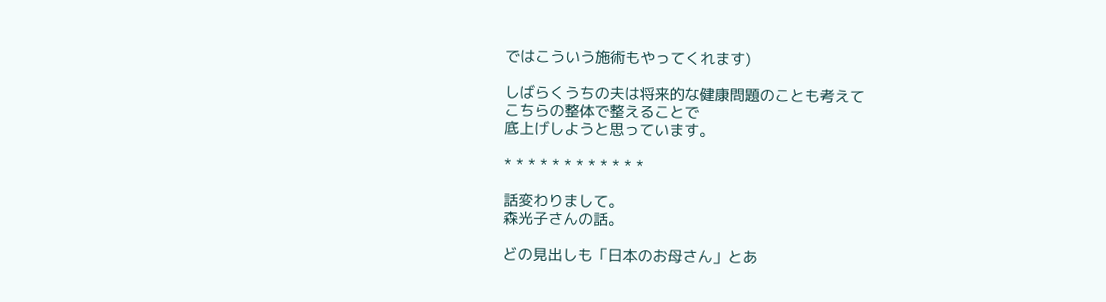ではこういう施術もやってくれます)

しばらくうちの夫は将来的な健康問題のことも考えて
こちらの整体で整えることで
底上げしようと思っています。

* * * * * * * * * * * *

話変わりまして。
森光子さんの話。

どの見出しも「日本のお母さん」とあ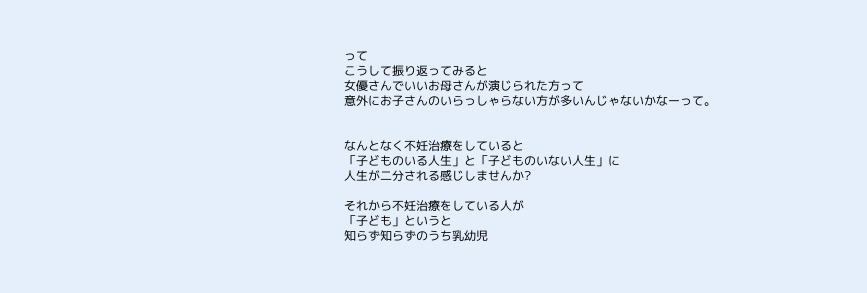って
こうして振り返ってみると
女優さんでいいお母さんが演じられた方って
意外にお子さんのいらっしゃらない方が多いんじゃないかなーって。


なんとなく不妊治療をしていると
「子どものいる人生」と「子どものいない人生」に
人生が二分される感じしませんか?

それから不妊治療をしている人が
「子ども」というと
知らず知らずのうち乳幼児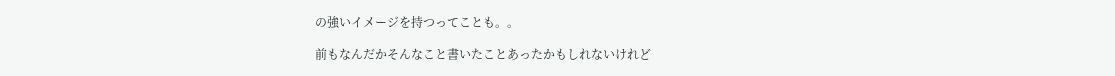の強いイメージを持つってことも。。

前もなんだかそんなこと書いたことあったかもしれないけれど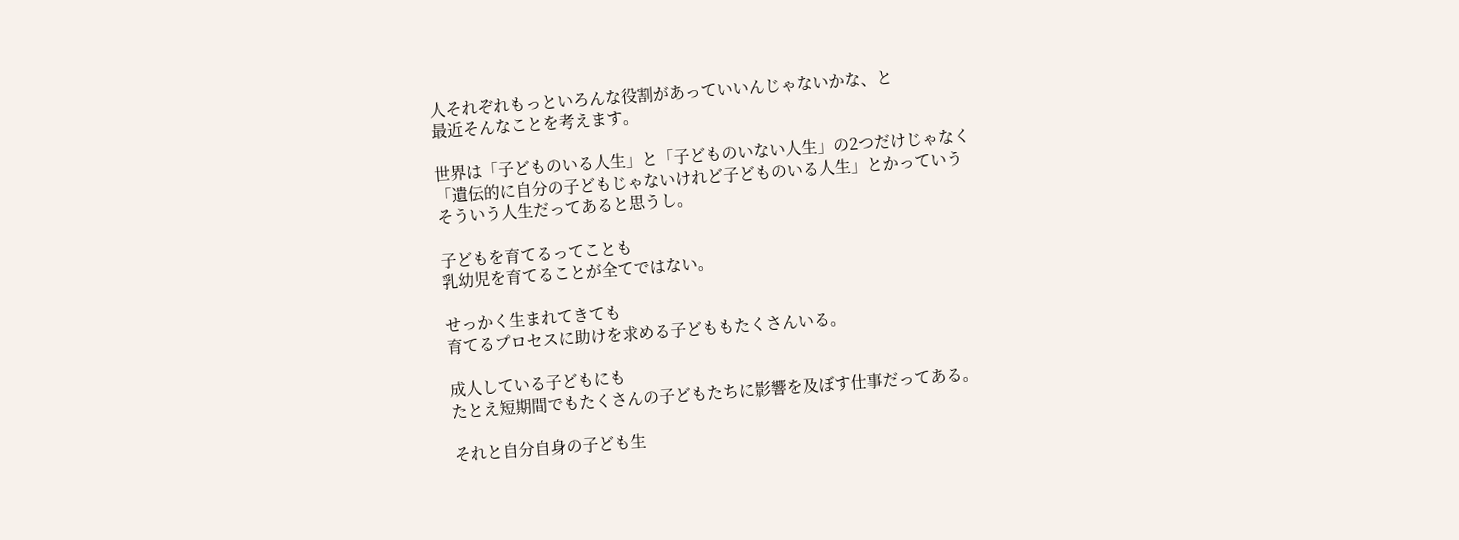人それぞれもっといろんな役割があっていいんじゃないかな、と
最近そんなことを考えます。

世界は「子どものいる人生」と「子どものいない人生」の2つだけじゃなく
「遺伝的に自分の子どもじゃないけれど子どものいる人生」とかっていう
そういう人生だってあると思うし。

子どもを育てるってことも
乳幼児を育てることが全てではない。

せっかく生まれてきても
育てるプロセスに助けを求める子どももたくさんいる。

成人している子どもにも
たとえ短期間でもたくさんの子どもたちに影響を及ぼす仕事だってある。

それと自分自身の子ども生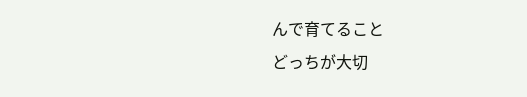んで育てること
どっちが大切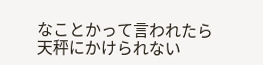なことかって言われたら
天秤にかけられない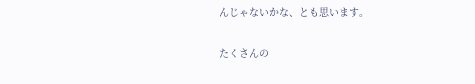んじゃないかな、とも思います。

たくさんの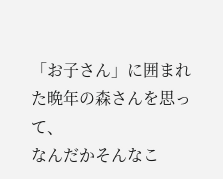「お子さん」に囲まれた晩年の森さんを思って、
なんだかそんなこ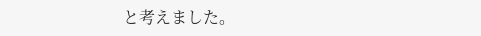と考えました。